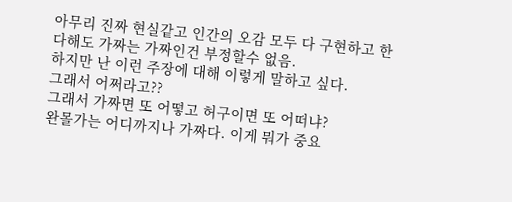아무리 진짜 현실같고 인간의 오감 모두 다 구현하고 한다해도 가짜는 가짜인건 부정할수 없음.
하지만 난 이런 주장에 대해 이렇게 말하고 싶다.
그래서 어쩌라고??
그래서 가짜면 또 어떻고 허구이면 또 어떠냐?
완몰가는 어디까지나 가짜다. 이게 뭐가 중요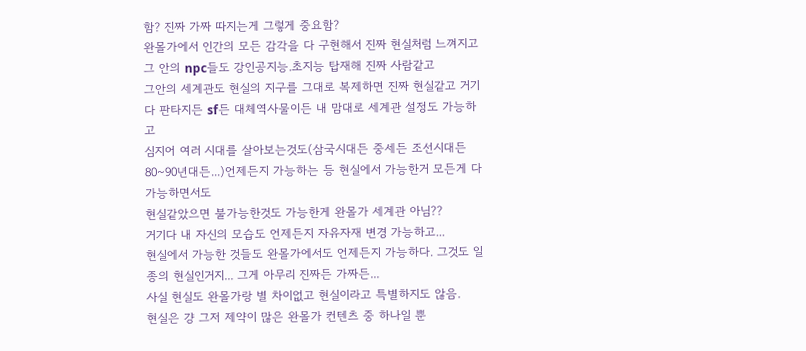함? 진짜 가짜 따지는게 그렇게 중요함?
완몰가에서 인간의 모든 감각을 다 구현해서 진짜 현실처럼 느껴지고 그 안의 npc들도 강인공지능.초지능 탑재해 진짜 사람같고
그안의 세계관도 현실의 지구를 그대로 복제하면 진짜 현실같고 거기다 판타지든 sf든 대체역사물이든 내 맘대로 세계관 설정도 가능하고
심지어 여러 시대를 살아보는것도(삼국시대든 중세든 조선시대든 80~90년대든...)언제든지 가능하는 등 현실에서 가능한거 모든게 다 가능하면서도
현실같았으면 불가능한것도 가능한게 완몰가 세계관 아님??
거기다 내 자신의 모습도 언제든지 자유자재 변경 가능하고...
현실에서 가능한 것들도 완몰가에서도 언제든지 가능하다. 그것도 일종의 현실인거지... 그게 아무리 진짜든 가짜든...
사실 현실도 완몰가랑 별 차이없고 현실이라고 특별하지도 않음.
현실은 걍 그저 제약이 많은 완몰가 컨텐츠 중 하나일 뿐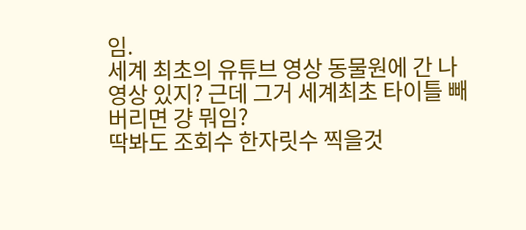임.
세계 최초의 유튜브 영상 동물원에 간 나 영상 있지? 근데 그거 세계최초 타이틀 빼버리면 걍 뭐임?
딱봐도 조회수 한자릿수 찍을것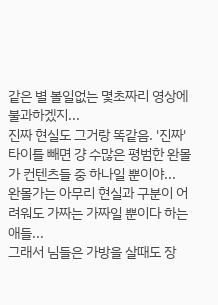같은 별 볼일없는 몇초짜리 영상에 불과하겠지...
진짜 현실도 그거랑 똑같음. '진짜' 타이틀 빼면 걍 수많은 평범한 완몰가 컨텐츠들 중 하나일 뿐이야...
완몰가는 아무리 현실과 구분이 어려워도 가짜는 가짜일 뿐이다 하는 애들...
그래서 님들은 가방을 살때도 장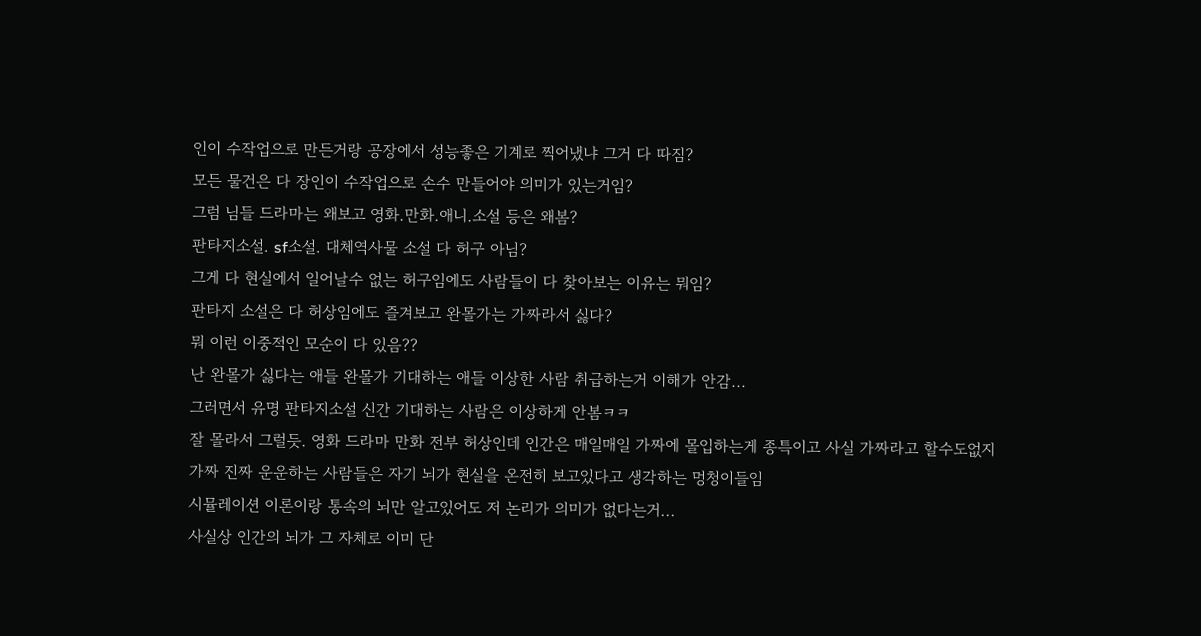인이 수작업으로 만든거랑 공장에서 성능좋은 기계로 찍어냈냐 그거 다 따짐?
모든 물건은 다 장인이 수작업으로 손수 만들어야 의미가 있는거임?
그럼 님들 드라마는 왜보고 영화.만화.애니.소설 등은 왜봄?
판타지소설. sf소설. 대체역사물 소설 다 허구 아님?
그게 다 현실에서 일어날수 없는 허구임에도 사람들이 다 찾아보는 이유는 뭐임?
판타지 소설은 다 허상임에도 즐겨보고 완몰가는 가짜라서 싫다?
뭐 이런 이중적인 모순이 다 있음??
난 완몰가 싫다는 애들 완몰가 기대하는 애들 이상한 사람 취급하는거 이해가 안감...
그러면서 유명 판타지소설 신간 기대하는 사람은 이상하게 안봄ㅋㅋ
잘 몰라서 그럴듯. 영화 드라마 만화 전부 허상인데 인간은 매일매일 가짜에 몰입하는게 종특이고 사실 가짜라고 할수도없지
가짜 진짜 운운하는 사람들은 자기 뇌가 현실을 온전히 보고있다고 생각하는 멍청이들임
시뮬레이션 이론이랑 통속의 뇌만 알고있어도 저 논리가 의미가 없다는거...
사실상 인간의 뇌가 그 자체로 이미 단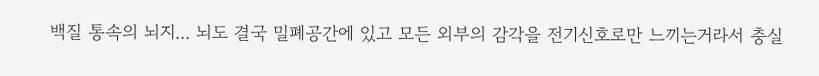백질 통속의 뇌지... 뇌도 결국 밀폐공간에 있고 모든 외부의 감각을 전기신호로만 느끼는거라서 충실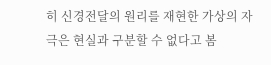히 신경전달의 원리를 재현한 가상의 자극은 현실과 구분할 수 없다고 봄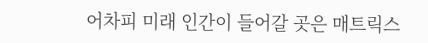어차피 미래 인간이 들어갈 곳은 매트릭스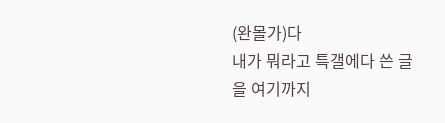(완몰가)다
내가 뭐라고 특갤에다 쓴 글을 여기까지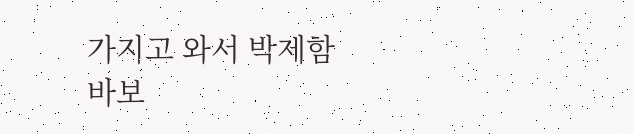가지고 와서 박제함
바보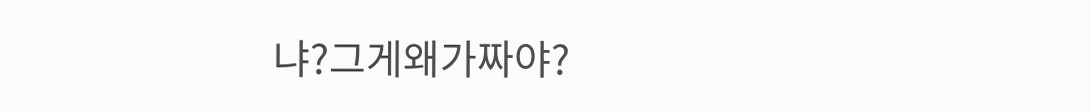냐?그게왜가짜야?